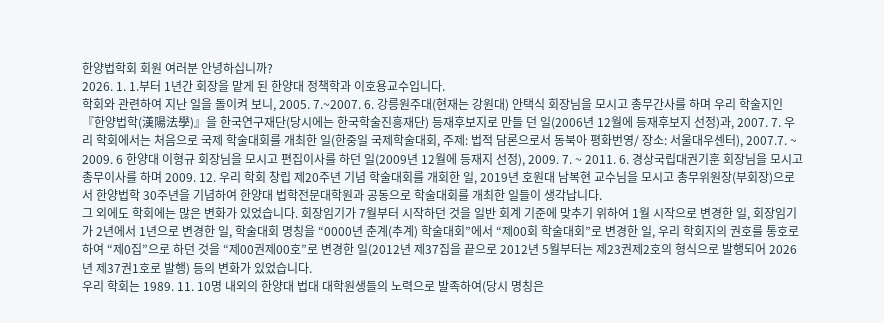한양법학회 회원 여러분 안녕하십니까?
2026. 1. 1.부터 1년간 회장을 맡게 된 한양대 정책학과 이호용교수입니다.
학회와 관련하여 지난 일을 돌이켜 보니, 2005. 7.~2007. 6. 강릉원주대(현재는 강원대) 안택식 회장님을 모시고 총무간사를 하며 우리 학술지인 『한양법학(漢陽法學)』을 한국연구재단(당시에는 한국학술진흥재단) 등재후보지로 만들 던 일(2006년 12월에 등재후보지 선정)과, 2007. 7. 우리 학회에서는 처음으로 국제 학술대회를 개최한 일(한중일 국제학술대회, 주제: 법적 담론으로서 동북아 평화번영/ 장소: 서울대우센터), 2007.7. ~ 2009. 6 한양대 이형규 회장님을 모시고 편집이사를 하던 일(2009년 12월에 등재지 선정), 2009. 7. ~ 2011. 6. 경상국립대권기훈 회장님을 모시고 총무이사를 하며 2009. 12. 우리 학회 창립 제20주년 기념 학술대회를 개회한 일, 2019년 호원대 남복현 교수님을 모시고 총무위원장(부회장)으로서 한양법학 30주년을 기념하여 한양대 법학전문대학원과 공동으로 학술대회를 개최한 일들이 생각납니다.
그 외에도 학회에는 많은 변화가 있었습니다. 회장임기가 7월부터 시작하던 것을 일반 회계 기준에 맞추기 위하여 1월 시작으로 변경한 일, 회장임기가 2년에서 1년으로 변경한 일, 학술대회 명칭을 “0000년 춘계(추계) 학술대회”에서 “제00회 학술대회”로 변경한 일, 우리 학회지의 권호를 통호로 하여 “제0집”으로 하던 것을 “제00권제00호”로 변경한 일(2012년 제37집을 끝으로 2012년 5월부터는 제23권제2호의 형식으로 발행되어 2026년 제37권1호로 발행) 등의 변화가 있었습니다.
우리 학회는 1989. 11. 10명 내외의 한양대 법대 대학원생들의 노력으로 발족하여(당시 명칭은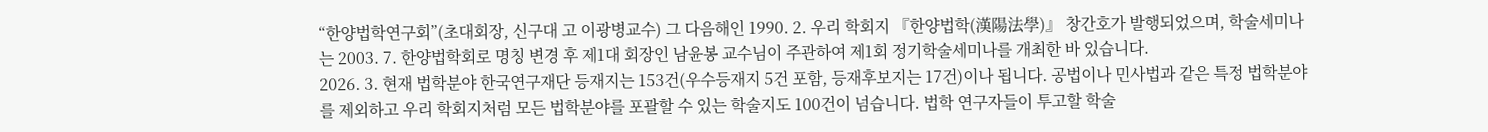“한양법학연구회”(초대회장, 신구대 고 이광병교수) 그 다음해인 1990. 2. 우리 학회지 『한양법학(漢陽法學)』 창간호가 발행되었으며, 학술세미나는 2003. 7. 한양법학회로 명칭 변경 후 제1대 회장인 남윤봉 교수님이 주관하여 제1회 정기학술세미나를 개최한 바 있습니다.
2026. 3. 현재 법학분야 한국연구재단 등재지는 153건(우수등재지 5건 포함, 등재후보지는 17건)이나 됩니다. 공법이나 민사법과 같은 특정 법학분야를 제외하고 우리 학회지처럼 모든 법학분야를 포괄할 수 있는 학술지도 100건이 넘습니다. 법학 연구자들이 투고할 학술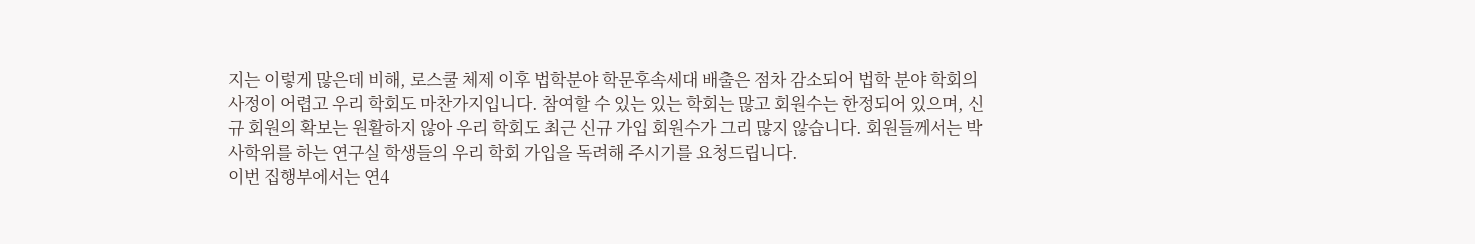지는 이렇게 많은데 비해, 로스쿨 체제 이후 법학분야 학문후속세대 배출은 점차 감소되어 법학 분야 학회의 사정이 어렵고 우리 학회도 마찬가지입니다. 참여할 수 있는 있는 학회는 많고 회원수는 한정되어 있으며, 신규 회원의 확보는 원활하지 않아 우리 학회도 최근 신규 가입 회원수가 그리 많지 않습니다. 회원들께서는 박사학위를 하는 연구실 학생들의 우리 학회 가입을 독려해 주시기를 요청드립니다.
이번 집행부에서는 연4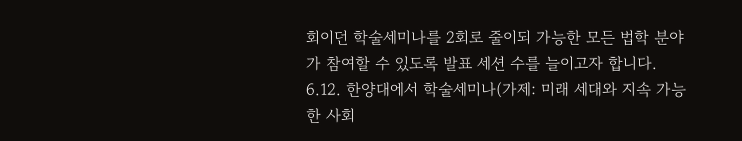회이던 학술세미나를 2회로 줄이되 가능한 모든 법학 분야가 참여할 수 있도록 발표 세션 수를 늘이고자 합니다. 6.12. 한양대에서 학술세미나(가제: 미래 세대와 지속 가능한 사회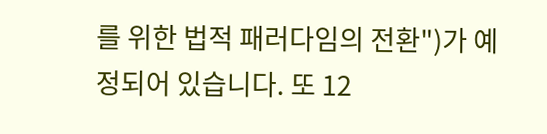를 위한 법적 패러다임의 전환")가 예정되어 있습니다. 또 12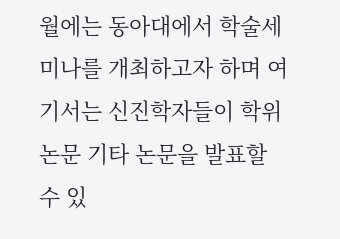월에는 동아대에서 학술세미나를 개최하고자 하며 여기서는 신진학자들이 학위논문 기타 논문을 발표할 수 있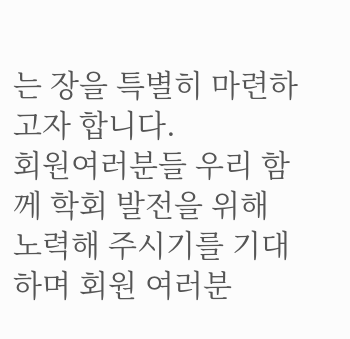는 장을 특별히 마련하고자 합니다.
회원여러분들 우리 함께 학회 발전을 위해 노력해 주시기를 기대하며 회원 여러분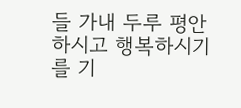들 가내 두루 평안하시고 행복하시기를 기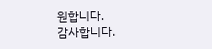원합니다.
감사합니다.